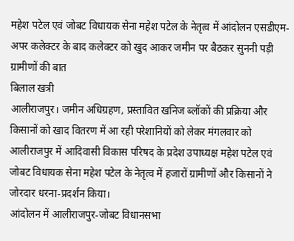महेश पटेल एवं जोबट विधायक सेना महेश पटेल के नेतृत्व में आंदोलन एसडीएम-अपर कलेक्टर के बाद कलेक्टर को खुद आकर जमीन पर बैठकर सुननी पड़ी ग्रामीणों की बात
बिलाल खत्री
आलीराजपुर। जमीन अधिग्रहण, प्रस्तावित खनिज ब्लॉकों की प्रक्रिया और किसानों को खाद वितरण में आ रही परेशानियों को लेकर मंगलवार को आलीराजपुर में आदिवासी विकास परिषद के प्रदेश उपाध्यक्ष महेश पटेल एवं जोबट विधायक सेना महेश पटेल के नेतृत्व में हजारों ग्रामीणों और किसानों ने जोरदार धरना-प्रदर्शन किया।
आंदोलन में आलीराजपुर-जोबट विधानसभा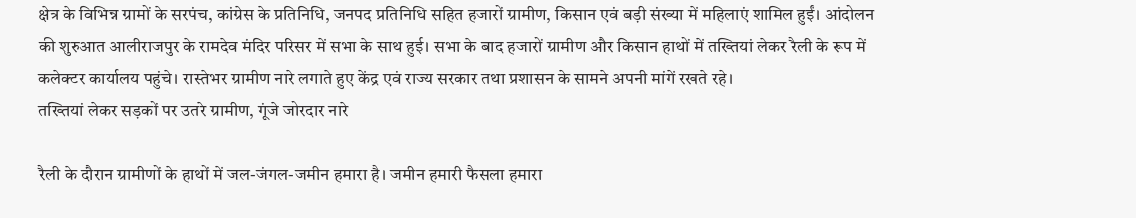क्षेत्र के विभिन्न ग्रामों के सरपंच, कांग्रेस के प्रतिनिधि, जनपद प्रतिनिधि सहित हजारों ग्रामीण, किसान एवं बड़ी संख्या में महिलाएं शामिल हुईं। आंदोलन की शुरुआत आलीराजपुर के रामदेव मंदिर परिसर में सभा के साथ हुई। सभा के बाद हजारों ग्रामीण और किसान हाथों में तख्तियां लेकर रैली के रूप में कलेक्टर कार्यालय पहुंचे। रास्तेभर ग्रामीण नारे लगाते हुए केंद्र एवं राज्य सरकार तथा प्रशासन के सामने अपनी मांगें रखते रहे।
तख्तियां लेकर सड़कों पर उतरे ग्रामीण, गूंजे जोरदार नारे

रैली के दौरान ग्रामीणों के हाथों में जल-जंगल-जमीन हमारा है। जमीन हमारी फैसला हमारा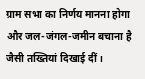ग्राम सभा का निर्णय मानना होगा और जल-जंगल-जमीन बचाना है जैसी तख्तियां दिखाई दीं।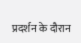प्रदर्शन के दौरान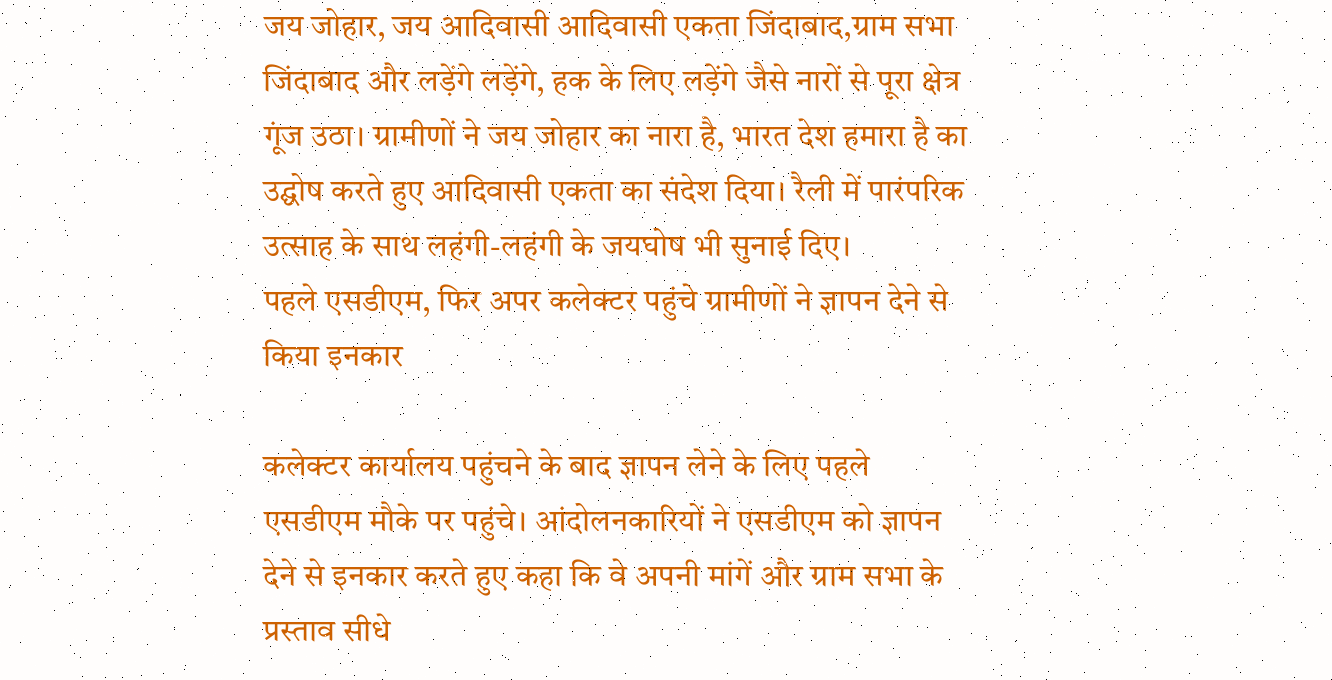जय जोहार, जय आदिवासी आदिवासी एकता जिंदाबाद,ग्राम सभा जिंदाबाद और लड़ेंगे लड़ेंगे, हक के लिए लड़ेंगे जैसे नारों से पूरा क्षेत्र गूंज उठा। ग्रामीणों ने जय जोहार का नारा है, भारत देश हमारा है का उद्घोष करते हुए आदिवासी एकता का संदेश दिया। रैली में पारंपरिक उत्साह के साथ लहंगी-लहंगी के जयघोष भी सुनाई दिए।
पहले एसडीएम, फिर अपर कलेक्टर पहुंचे ग्रामीणों ने ज्ञापन देने से किया इनकार

कलेक्टर कार्यालय पहुंचने के बाद ज्ञापन लेने के लिए पहले एसडीएम मौके पर पहुंचे। आंदोलनकारियों ने एसडीएम को ज्ञापन देने से इनकार करते हुए कहा कि वे अपनी मांगें और ग्राम सभा के प्रस्ताव सीधे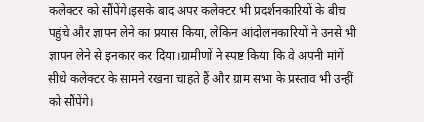कलेक्टर को सौंपेंगे।इसके बाद अपर कलेक्टर भी प्रदर्शनकारियों के बीच पहुंचे और ज्ञापन लेने का प्रयास किया, लेकिन आंदोलनकारियों ने उनसे भी ज्ञापन लेने से इनकार कर दिया।ग्रामीणों ने स्पष्ट किया कि वे अपनी मांगें सीधे कलेक्टर के सामने रखना चाहते हैं और ग्राम सभा के प्रस्ताव भी उन्हीं को सौंपेंगे।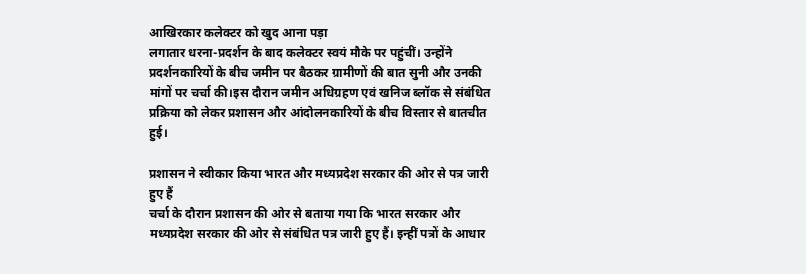आखिरकार कलेक्टर को खुद आना पड़ा
लगातार धरना-प्रदर्शन के बाद कलेक्टर स्वयं मौके पर पहुंचीं। उन्होंने प्रदर्शनकारियों के बीच जमीन पर बैठकर ग्रामीणों की बात सुनी और उनकी मांगों पर चर्चा की।इस दौरान जमीन अधिग्रहण एवं खनिज ब्लॉक से संबंधित प्रक्रिया को लेकर प्रशासन और आंदोलनकारियों के बीच विस्तार से बातचीत हुई।

प्रशासन ने स्वीकार किया भारत और मध्यप्रदेश सरकार की ओर से पत्र जारी हुए हैं
चर्चा के दौरान प्रशासन की ओर से बताया गया कि भारत सरकार और मध्यप्रदेश सरकार की ओर से संबंधित पत्र जारी हुए हैं। इन्हीं पत्रों के आधार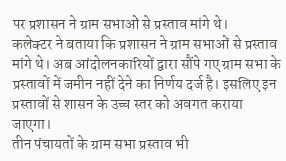पर प्रशासन ने ग्राम सभाओं से प्रस्ताव मांगे थे।
कलेक्टर ने बताया कि प्रशासन ने ग्राम सभाओं से प्रस्ताव मांगे थे। अब आंदोलनकारियों द्वारा सौंपे गए ग्राम सभा के प्रस्तावों में जमीन नहीं देने का निर्णय दर्ज है। इसलिए इन प्रस्तावों से शासन के उच्च स्तर को अवगत कराया जाएगा।
तीन पंचायतों के ग्राम सभा प्रस्ताव भी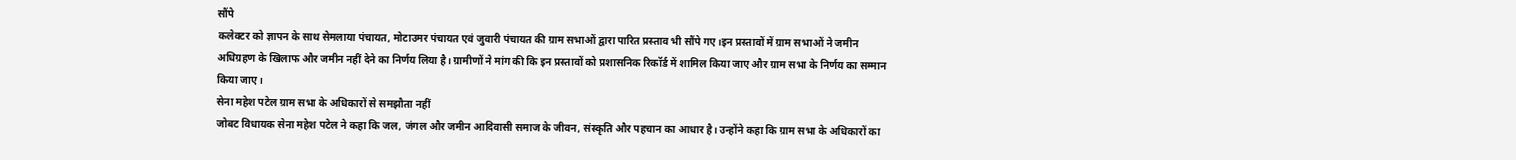सौंपे
कलेक्टर को ज्ञापन के साथ सेमलाया पंचायत, मोटाउमर पंचायत एवं जुवारी पंचायत की ग्राम सभाओं द्वारा पारित प्रस्ताव भी सौंपे गए।इन प्रस्तावों में ग्राम सभाओं ने जमीन अधिग्रहण के खिलाफ और जमीन नहीं देने का निर्णय लिया है। ग्रामीणों ने मांग की कि इन प्रस्तावों को प्रशासनिक रिकॉर्ड में शामिल किया जाए और ग्राम सभा के निर्णय का सम्मान किया जाए।
सेना महेश पटेल ग्राम सभा के अधिकारों से समझौता नहीं
जोबट विधायक सेना महेश पटेल ने कहा कि जल, जंगल और जमीन आदिवासी समाज के जीवन, संस्कृति और पहचान का आधार है। उन्होंने कहा कि ग्राम सभा के अधिकारों का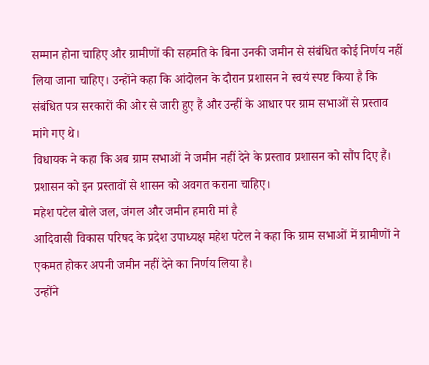सम्मान होना चाहिए और ग्रामीणों की सहमति के बिना उनकी जमीन से संबंधित कोई निर्णय नहीं लिया जाना चाहिए। उन्होंने कहा कि आंदोलन के दौरान प्रशासन ने स्वयं स्पष्ट किया है कि संबंधित पत्र सरकारों की ओर से जारी हुए हैं और उन्हीं के आधार पर ग्राम सभाओं से प्रस्ताव मांगे गए थे।
विधायक ने कहा कि अब ग्राम सभाओं ने जमीन नहीं देने के प्रस्ताव प्रशासन को सौंप दिए हैं। प्रशासन को इन प्रस्तावों से शासन को अवगत कराना चाहिए।
महेश पटेल बोले जल, जंगल और जमीन हमारी मां है
आदिवासी विकास परिषद के प्रदेश उपाध्यक्ष महेश पटेल ने कहा कि ग्राम सभाओं में ग्रामीणों ने एकमत होकर अपनी जमीन नहीं देने का निर्णय लिया है।
उन्होंने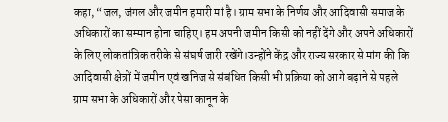कहा, “जल, जंगल और जमीन हमारी मां है। ग्राम सभा के निर्णय और आदिवासी समाज के अधिकारों का सम्मान होना चाहिए। हम अपनी जमीन किसी को नहीं देंगे और अपने अधिकारों के लिए लोकतांत्रिक तरीके से संघर्ष जारी रखेंगे।उन्होंने केंद्र और राज्य सरकार से मांग की कि आदिवासी क्षेत्रों में जमीन एवं खनिज से संबंधित किसी भी प्रक्रिया को आगे बढ़ाने से पहले ग्राम सभा के अधिकारों और पेसा कानून के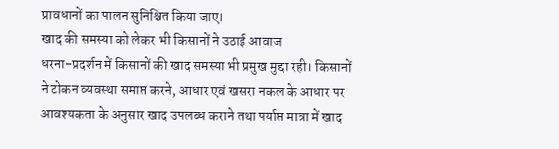प्रावधानों का पालन सुनिश्चित किया जाए।
खाद की समस्या को लेकर भी किसानों ने उठाई आवाज
धरना-प्रदर्शन में किसानों की खाद समस्या भी प्रमुख मुद्दा रही। किसानों ने टोकन व्यवस्था समाप्त करने, आधार एवं खसरा नकल के आधार पर आवश्यकता के अनुसार खाद उपलब्ध कराने तथा पर्याप्त मात्रा में खाद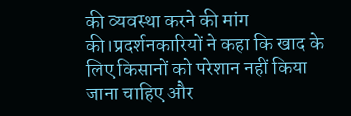की व्यवस्था करने की मांग की।प्रदर्शनकारियों ने कहा कि खाद के लिए किसानों को परेशान नहीं किया जाना चाहिए और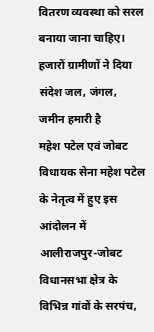वितरण व्यवस्था को सरल बनाया जाना चाहिए।
हजारों ग्रामीणों ने दिया संदेश जल, जंगल, जमीन हमारी है
महेश पटेल एवं जोबट विधायक सेना महेश पटेल के नेतृत्व में हुए इस आंदोलन में आलीराजपुर-जोबट विधानसभा क्षेत्र के विभिन्न गांवों के सरपंच,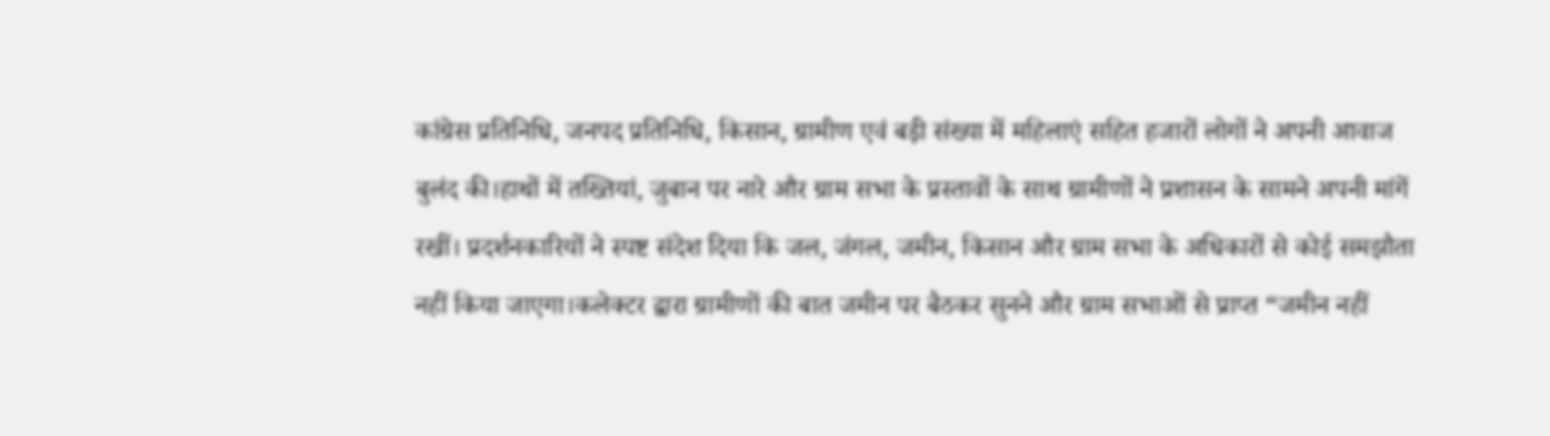कांग्रेस प्रतिनिधि, जनपद प्रतिनिधि, किसान, ग्रामीण एवं बड़ी संख्या में महिलाएं सहित हजारों लोगों ने अपनी आवाज बुलंद की।हाथों में तख्तियां, जुबान पर नारे और ग्राम सभा के प्रस्तावों के साथ ग्रामीणों ने प्रशासन के सामने अपनी मांगें रखीं। प्रदर्शनकारियों ने स्पष्ट संदेश दिया कि जल, जंगल, जमीन, किसान और ग्राम सभा के अधिकारों से कोई समझौता नहीं किया जाएगा।कलेक्टर द्वारा ग्रामीणों की बात जमीन पर बैठकर सुनने और ग्राम सभाओं से प्राप्त “जमीन नहीं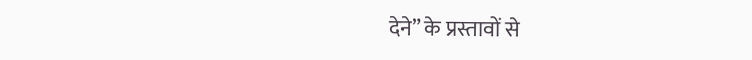देने” के प्रस्तावों से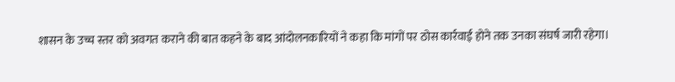शासन के उच्च स्तर को अवगत कराने की बात कहने के बाद आंदोलनकारियों ने कहा कि मांगों पर ठोस कार्रवाई होने तक उनका संघर्ष जारी रहेगा।